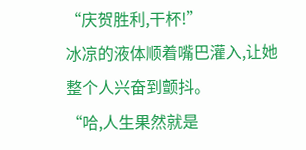“庆贺胜利,干杯!”
冰凉的液体顺着嘴巴灌入,让她整个人兴奋到颤抖。
“哈,人生果然就是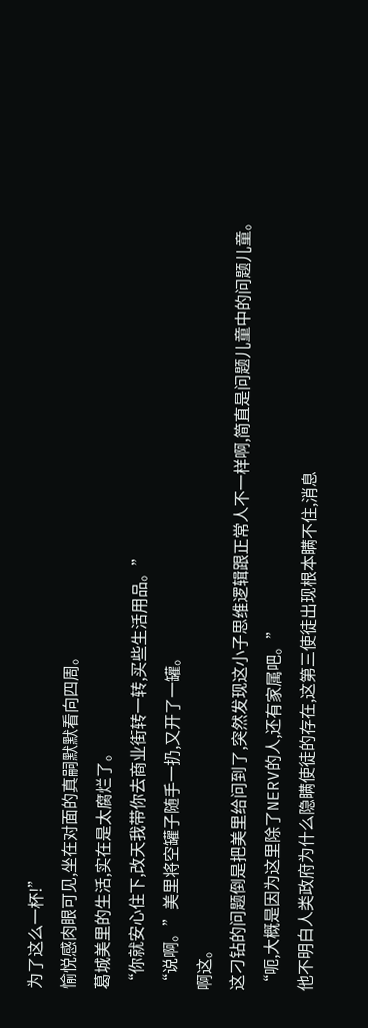为了这么一杯!”
愉悦感肉眼可见,坐在对面的真嗣默默看向四周。
葛城美里的生活,实在是太腐烂了。
“你就安心住下,改天我带你去商业街转一转,买些生活用品。”
“说啊。”美里将空罐子随手一扔,又开了一罐。
啊这。
这刁钻的问题倒是把美里给问到了,突然发现这小子思维逻辑跟正常人不一样啊,简直是问题儿童中的问题儿童。
“呃,大概是因为这里除了NERV的人,还有家属吧。”
他不明白人类政府为什么隐瞒使徒的存在,这第三使徒出现根本瞒不住,消息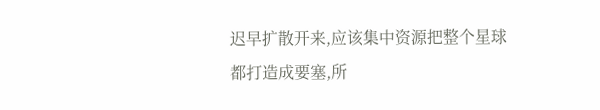迟早扩散开来,应该集中资源把整个星球都打造成要塞,所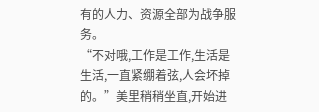有的人力、资源全部为战争服务。
“不对哦,工作是工作,生活是生活,一直紧绷着弦,人会坏掉的。”美里稍稍坐直,开始进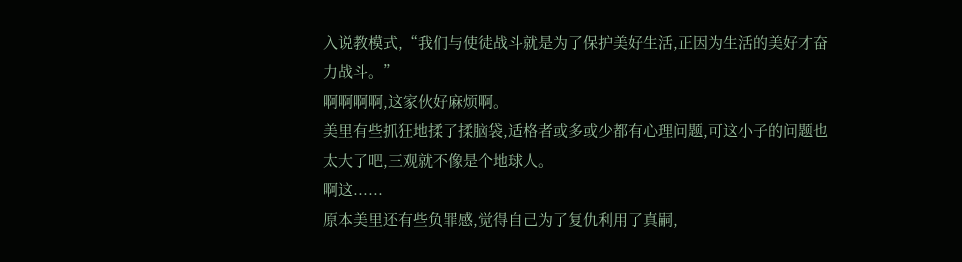入说教模式,“我们与使徒战斗就是为了保护美好生活,正因为生活的美好才奋力战斗。”
啊啊啊啊,这家伙好麻烦啊。
美里有些抓狂地揉了揉脑袋,适格者或多或少都有心理问题,可这小子的问题也太大了吧,三观就不像是个地球人。
啊这......
原本美里还有些负罪感,觉得自己为了复仇利用了真嗣,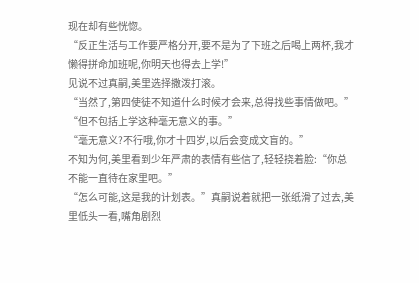现在却有些恍惚。
“反正生活与工作要严格分开,要不是为了下班之后喝上两杯,我才懒得拼命加班呢,你明天也得去上学!”
见说不过真嗣,美里选择撒泼打滚。
“当然了,第四使徒不知道什么时候才会来,总得找些事情做吧。”
“但不包括上学这种毫无意义的事。”
“毫无意义?不行哦,你才十四岁,以后会变成文盲的。”
不知为何,美里看到少年严肃的表情有些信了,轻轻挠着脸:“你总不能一直待在家里吧。”
“怎么可能,这是我的计划表。”真嗣说着就把一张纸滑了过去,美里低头一看,嘴角剧烈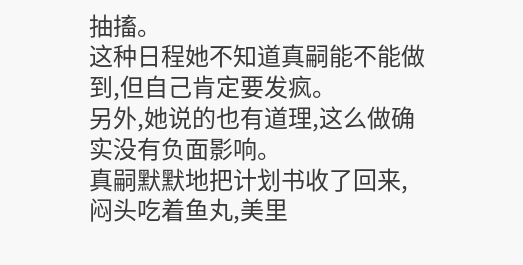抽搐。
这种日程她不知道真嗣能不能做到,但自己肯定要发疯。
另外,她说的也有道理,这么做确实没有负面影响。
真嗣默默地把计划书收了回来,闷头吃着鱼丸,美里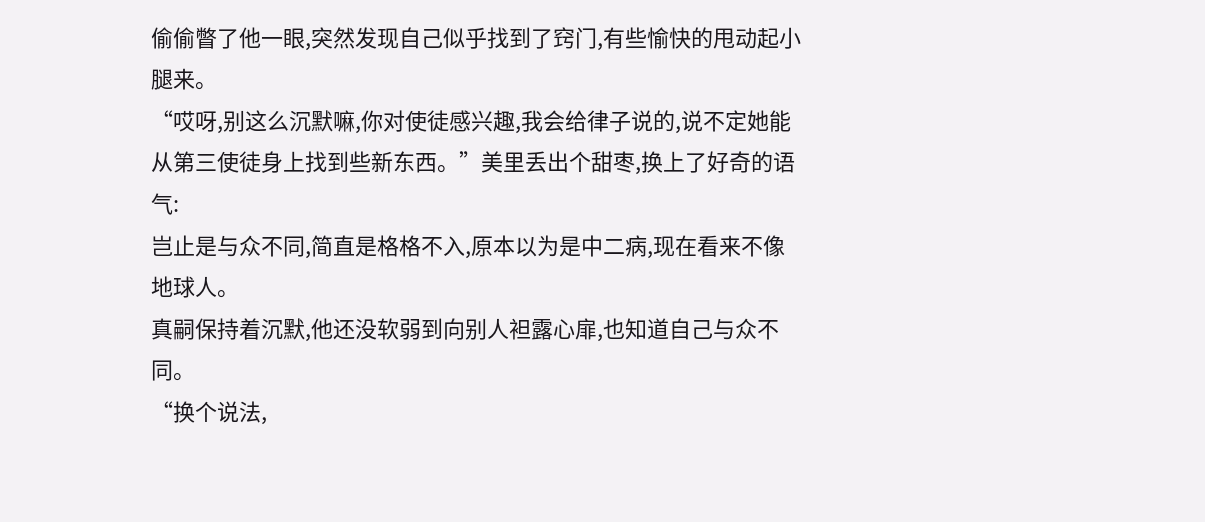偷偷瞥了他一眼,突然发现自己似乎找到了窍门,有些愉快的甩动起小腿来。
“哎呀,别这么沉默嘛,你对使徒感兴趣,我会给律子说的,说不定她能从第三使徒身上找到些新东西。”美里丢出个甜枣,换上了好奇的语气:
岂止是与众不同,简直是格格不入,原本以为是中二病,现在看来不像地球人。
真嗣保持着沉默,他还没软弱到向别人袒露心扉,也知道自己与众不同。
“换个说法,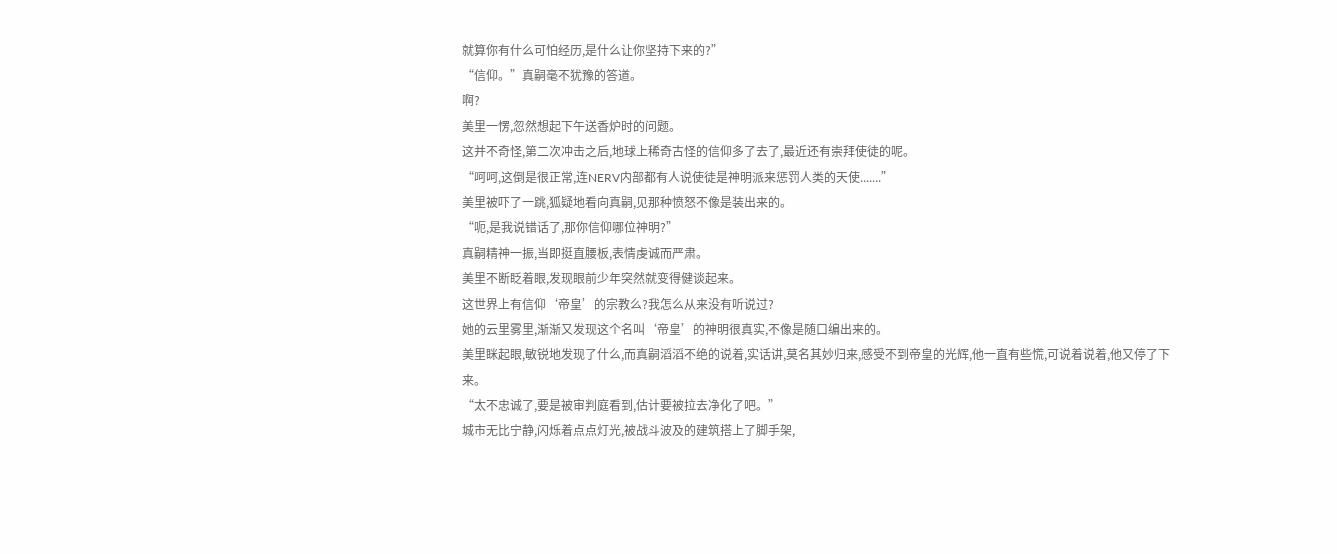就算你有什么可怕经历,是什么让你坚持下来的?”
“信仰。”真嗣毫不犹豫的答道。
啊?
美里一愣,忽然想起下午送香炉时的问题。
这并不奇怪,第二次冲击之后,地球上稀奇古怪的信仰多了去了,最近还有崇拜使徒的呢。
“呵呵,这倒是很正常,连NERV内部都有人说使徒是神明派来惩罚人类的天使.......”
美里被吓了一跳,狐疑地看向真嗣,见那种愤怒不像是装出来的。
“呃,是我说错话了,那你信仰哪位神明?”
真嗣精神一振,当即挺直腰板,表情虔诚而严肃。
美里不断眨着眼,发现眼前少年突然就变得健谈起来。
这世界上有信仰‘帝皇’的宗教么?我怎么从来没有听说过?
她的云里雾里,渐渐又发现这个名叫‘帝皇’的神明很真实,不像是随口编出来的。
美里眯起眼,敏锐地发现了什么,而真嗣滔滔不绝的说着,实话讲,莫名其妙归来,感受不到帝皇的光辉,他一直有些慌,可说着说着,他又停了下来。
“太不忠诚了,要是被审判庭看到,估计要被拉去净化了吧。”
城市无比宁静,闪烁着点点灯光,被战斗波及的建筑搭上了脚手架,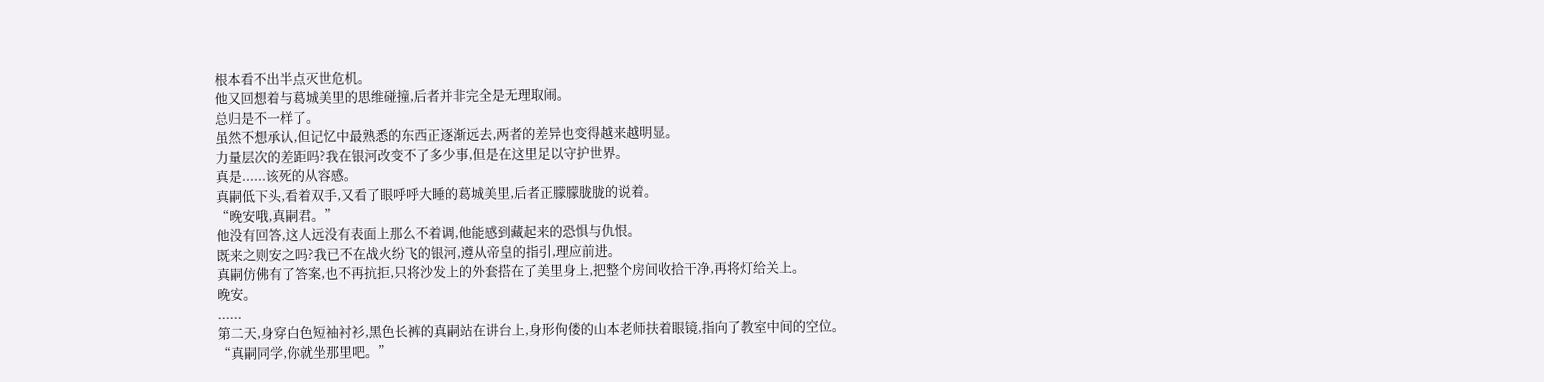根本看不出半点灭世危机。
他又回想着与葛城美里的思维碰撞,后者并非完全是无理取闹。
总归是不一样了。
虽然不想承认,但记忆中最熟悉的东西正逐渐远去,两者的差异也变得越来越明显。
力量层次的差距吗?我在银河改变不了多少事,但是在这里足以守护世界。
真是......该死的从容感。
真嗣低下头,看着双手,又看了眼呼呼大睡的葛城美里,后者正朦朦胧胧的说着。
“晚安哦,真嗣君。”
他没有回答,这人远没有表面上那么不着调,他能感到藏起来的恐惧与仇恨。
既来之则安之吗?我已不在战火纷飞的银河,遵从帝皇的指引,理应前进。
真嗣仿佛有了答案,也不再抗拒,只将沙发上的外套搭在了美里身上,把整个房间收拾干净,再将灯给关上。
晚安。
......
第二天,身穿白色短袖衬衫,黑色长裤的真嗣站在讲台上,身形佝偻的山本老师扶着眼镜,指向了教室中间的空位。
“真嗣同学,你就坐那里吧。”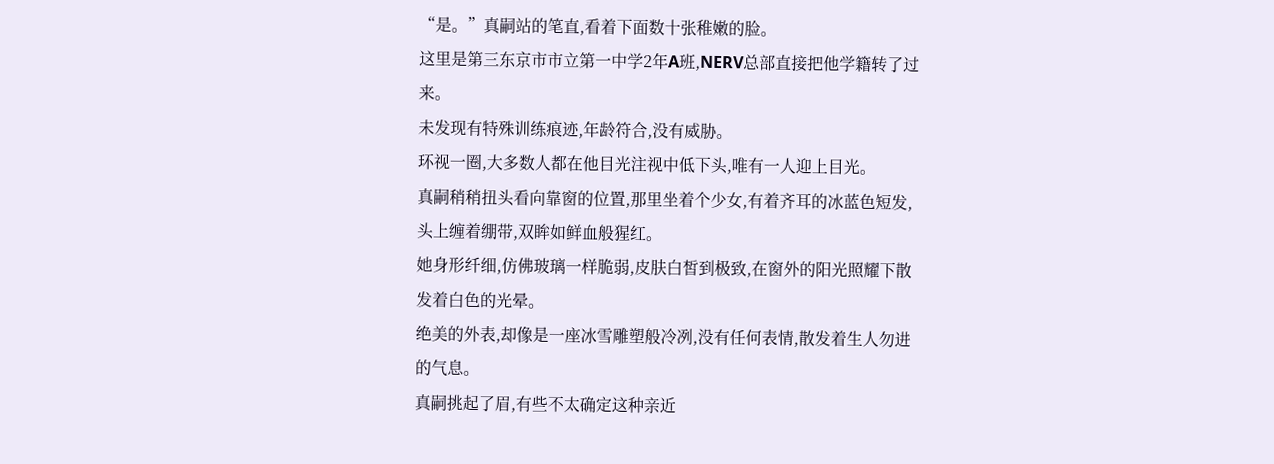“是。”真嗣站的笔直,看着下面数十张稚嫩的脸。
这里是第三东京市市立第一中学2年A班,NERV总部直接把他学籍转了过来。
未发现有特殊训练痕迹,年龄符合,没有威胁。
环视一圈,大多数人都在他目光注视中低下头,唯有一人迎上目光。
真嗣稍稍扭头看向靠窗的位置,那里坐着个少女,有着齐耳的冰蓝色短发,头上缠着绷带,双眸如鲜血般猩红。
她身形纤细,仿佛玻璃一样脆弱,皮肤白皙到极致,在窗外的阳光照耀下散发着白色的光晕。
绝美的外表,却像是一座冰雪雕塑般冷冽,没有任何表情,散发着生人勿进的气息。
真嗣挑起了眉,有些不太确定这种亲近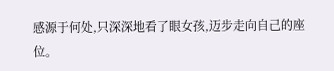感源于何处,只深深地看了眼女孩,迈步走向自己的座位。